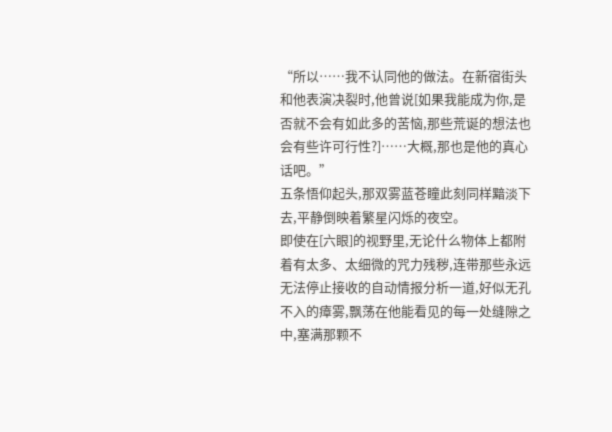“所以……我不认同他的做法。在新宿街头和他表演决裂时,他曾说[如果我能成为你,是否就不会有如此多的苦恼,那些荒诞的想法也会有些许可行性?]……大概,那也是他的真心话吧。”
五条悟仰起头,那双雾蓝苍瞳此刻同样黯淡下去,平静倒映着繁星闪烁的夜空。
即使在[六眼]的视野里,无论什么物体上都附着有太多、太细微的咒力残秽,连带那些永远无法停止接收的自动情报分析一道,好似无孔不入的瘴雾,飘荡在他能看见的每一处缝隙之中,塞满那颗不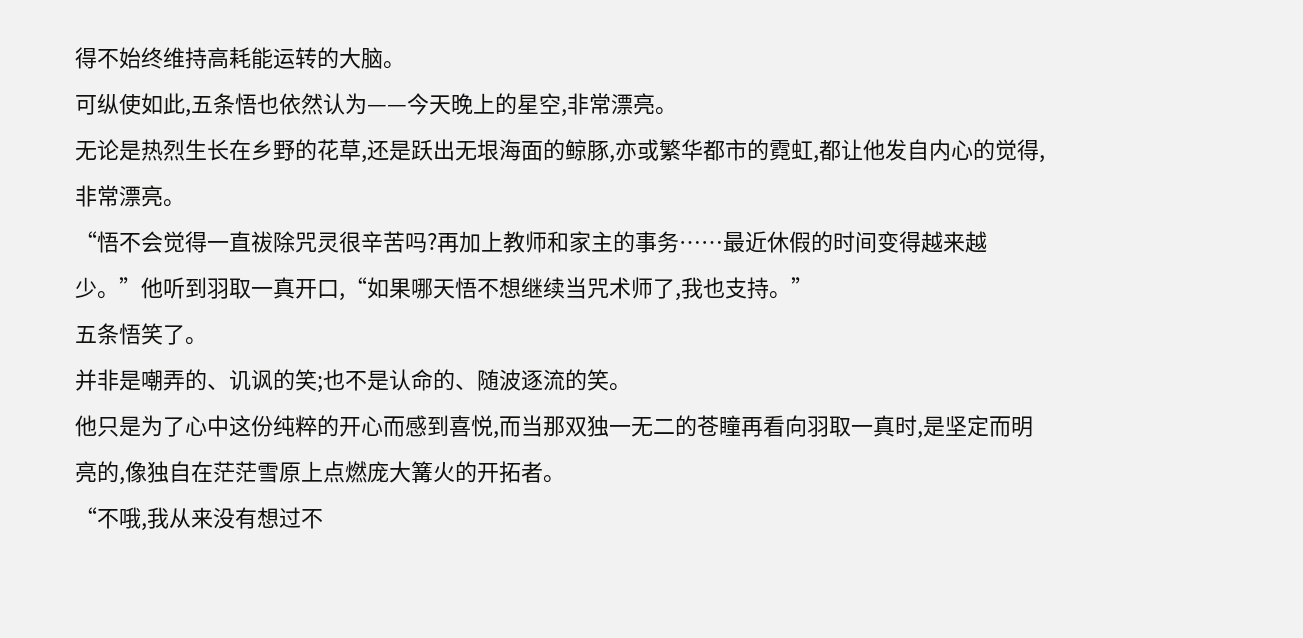得不始终维持高耗能运转的大脑。
可纵使如此,五条悟也依然认为——今天晚上的星空,非常漂亮。
无论是热烈生长在乡野的花草,还是跃出无垠海面的鲸豚,亦或繁华都市的霓虹,都让他发自内心的觉得,非常漂亮。
“悟不会觉得一直祓除咒灵很辛苦吗?再加上教师和家主的事务……最近休假的时间变得越来越少。”他听到羽取一真开口,“如果哪天悟不想继续当咒术师了,我也支持。”
五条悟笑了。
并非是嘲弄的、讥讽的笑;也不是认命的、随波逐流的笑。
他只是为了心中这份纯粹的开心而感到喜悦,而当那双独一无二的苍瞳再看向羽取一真时,是坚定而明亮的,像独自在茫茫雪原上点燃庞大篝火的开拓者。
“不哦,我从来没有想过不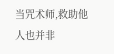当咒术师,救助他人也并非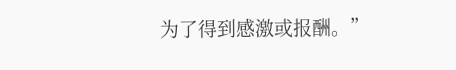为了得到感激或报酬。”